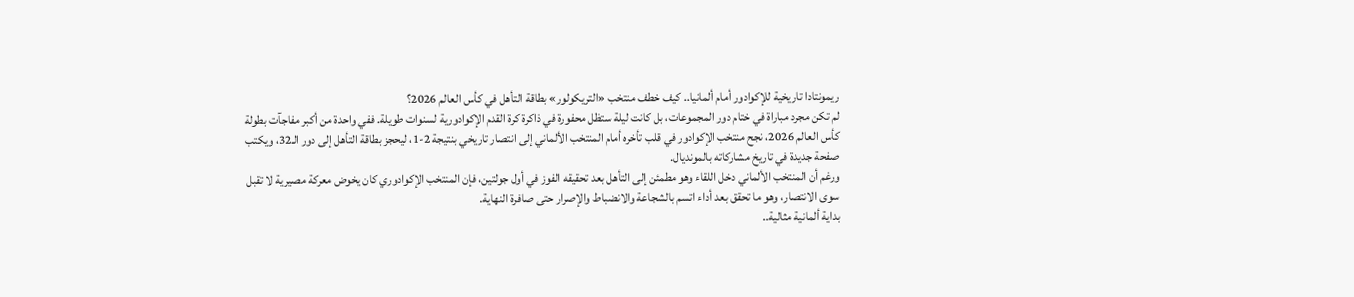ريمونتادا تاريخية للإكوادور أمام ألمانيا.. كيف خطف منتخب «التريكولور» بطاقة التأهل في كأس العالم 2026؟
لم تكن مجرد مباراة في ختام دور المجموعات، بل كانت ليلة ستظل محفورة في ذاكرة كرة القدم الإكوادورية لسنوات طويلة. ففي واحدة من أكبر مفاجآت بطولة كأس العالم 2026، نجح منتخب الإكوادور في قلب تأخره أمام المنتخب الألماني إلى انتصار تاريخي بنتيجة 2-1، ليحجز بطاقة التأهل إلى دور الـ32، ويكتب صفحة جديدة في تاريخ مشاركاته بالمونديال.
ورغم أن المنتخب الألماني دخل اللقاء وهو مطمئن إلى التأهل بعد تحقيقه الفوز في أول جولتين، فإن المنتخب الإكوادوري كان يخوض معركة مصيرية لا تقبل سوى الانتصار، وهو ما تحقق بعد أداء اتسم بالشجاعة والانضباط والإصرار حتى صافرة النهاية.
بداية ألمانية مثالية..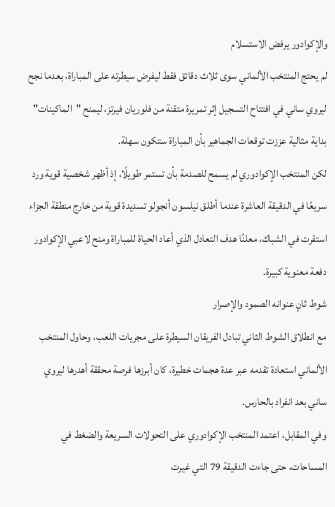والإكوادور يرفض الاستسلام
لم يحتج المنتخب الألماني سوى ثلاث دقائق فقط ليفرض سيطرته على المباراة، بعدما نجح ليروي ساني في افتتاح التسجيل إثر تمريرة متقنة من فلوريان فيرتز، ليمنح "الماكينات" بداية مثالية عززت توقعات الجماهير بأن المباراة ستكون سهلة.
لكن المنتخب الإكوادوري لم يسمح للصدمة بأن تستمر طويلًا، إذ أظهر شخصية قوية ورد سريعًا في الدقيقة العاشرة عندما أطلق نيلسون أنجولو تسديدة قوية من خارج منطقة الجزاء استقرت في الشباك، معلنًا هدف التعادل الذي أعاد الحياة للمباراة ومنح لاعبي الإكوادور دفعة معنوية كبيرة.
شوط ثانٍ عنوانه الصمود والإصرار
مع انطلاق الشوط الثاني تبادل الفريقان السيطرة على مجريات اللعب، وحاول المنتخب الألماني استعادة تقدمه عبر عدة هجمات خطيرة، كان أبرزها فرصة محققة أهدرها ليروي ساني بعد انفراد بالحارس.
وفي المقابل، اعتمد المنتخب الإكوادوري على التحولات السريعة والضغط في المساحات، حتى جاءت الدقيقة 79 التي غيرت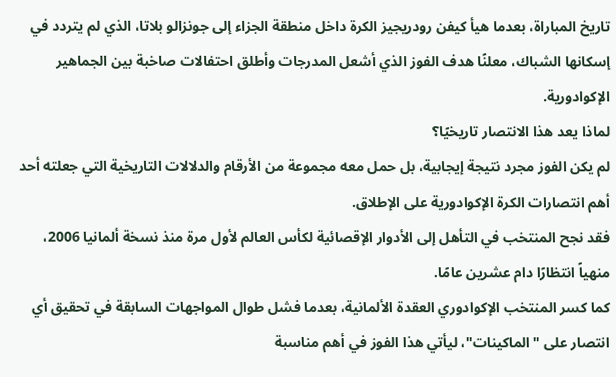تاريخ المباراة، بعدما هيأ كيفن رودريجيز الكرة داخل منطقة الجزاء إلى جونزالو بلاتا، الذي لم يتردد في إسكانها الشباك، معلنًا هدف الفوز الذي أشعل المدرجات وأطلق احتفالات صاخبة بين الجماهير الإكوادورية.
لماذا يعد هذا الانتصار تاريخيًا؟
لم يكن الفوز مجرد نتيجة إيجابية، بل حمل معه مجموعة من الأرقام والدلالات التاريخية التي جعلته أحد أهم انتصارات الكرة الإكوادورية على الإطلاق.
فقد نجح المنتخب في التأهل إلى الأدوار الإقصائية لكأس العالم لأول مرة منذ نسخة ألمانيا 2006، منهياً انتظارًا دام عشرين عامًا.
كما كسر المنتخب الإكوادوري العقدة الألمانية، بعدما فشل طوال المواجهات السابقة في تحقيق أي انتصار على "الماكينات"، ليأتي هذا الفوز في أهم مناسبة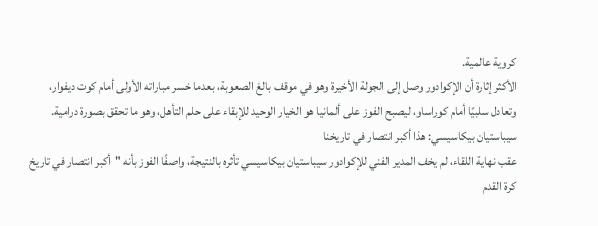كروية عالمية.
الأكثر إثارة أن الإكوادور وصل إلى الجولة الأخيرة وهو في موقف بالغ الصعوبة، بعدما خسر مباراته الأولى أمام كوت ديفوار، وتعادل سلبيًا أمام كوراساو، ليصبح الفوز على ألمانيا هو الخيار الوحيد للإبقاء على حلم التأهل، وهو ما تحقق بصورة درامية.
سيباستيان بيكاسيسي: هذا أكبر انتصار في تاريخنا
عقب نهاية اللقاء، لم يخف المدير الفني للإكوادور سيباستيان بيكاسيسي تأثره بالنتيجة، واصفًا الفوز بأنه "أكبر انتصار في تاريخ كرة القدم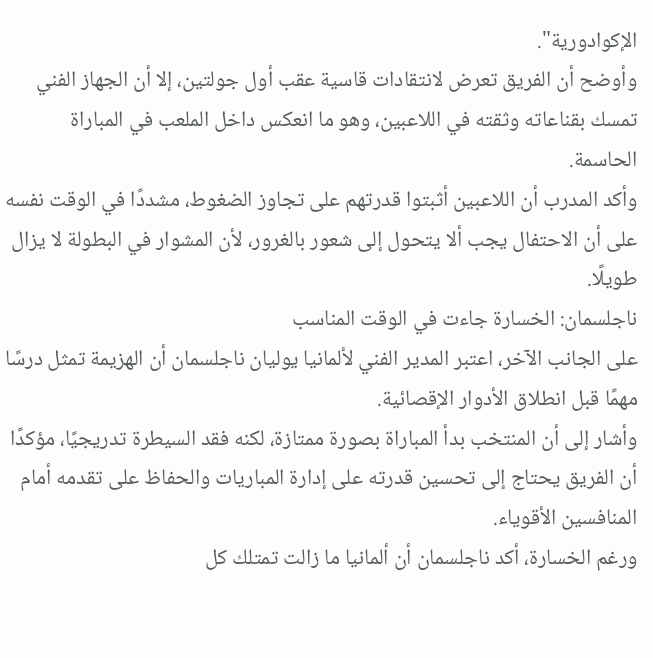الإكوادورية".
وأوضح أن الفريق تعرض لانتقادات قاسية عقب أول جولتين، إلا أن الجهاز الفني تمسك بقناعاته وثقته في اللاعبين، وهو ما انعكس داخل الملعب في المباراة الحاسمة.
وأكد المدرب أن اللاعبين أثبتوا قدرتهم على تجاوز الضغوط، مشددًا في الوقت نفسه على أن الاحتفال يجب ألا يتحول إلى شعور بالغرور، لأن المشوار في البطولة لا يزال طويلًا.
ناجلسمان: الخسارة جاءت في الوقت المناسب
على الجانب الآخر، اعتبر المدير الفني لألمانيا يوليان ناجلسمان أن الهزيمة تمثل درسًا مهمًا قبل انطلاق الأدوار الإقصائية.
وأشار إلى أن المنتخب بدأ المباراة بصورة ممتازة، لكنه فقد السيطرة تدريجيًا، مؤكدًا أن الفريق يحتاج إلى تحسين قدرته على إدارة المباريات والحفاظ على تقدمه أمام المنافسين الأقوياء.
ورغم الخسارة، أكد ناجلسمان أن ألمانيا ما زالت تمتلك كل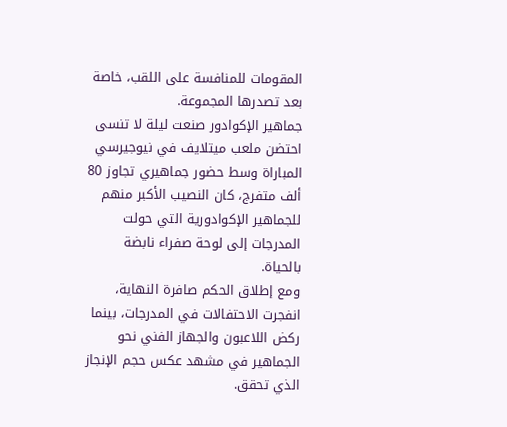المقومات للمنافسة على اللقب، خاصة بعد تصدرها المجموعة.
جماهير الإكوادور صنعت ليلة لا تنسى
احتضن ملعب ميتلايف في نيوجيرسي المباراة وسط حضور جماهيري تجاوز 80 ألف متفرج، كان النصيب الأكبر منهم للجماهير الإكوادورية التي حولت المدرجات إلى لوحة صفراء نابضة بالحياة.
ومع إطلاق الحكم صافرة النهاية، انفجرت الاحتفالات في المدرجات، بينما ركض اللاعبون والجهاز الفني نحو الجماهير في مشهد عكس حجم الإنجاز الذي تحقق.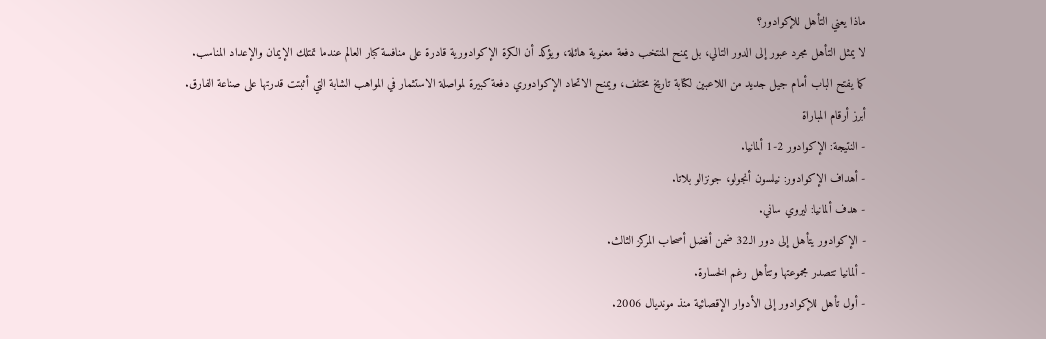ماذا يعني التأهل للإكوادور؟
لا يمثل التأهل مجرد عبور إلى الدور التالي، بل يمنح المنتخب دفعة معنوية هائلة، ويؤكد أن الكرة الإكوادورية قادرة على منافسة كبار العالم عندما تمتلك الإيمان والإعداد المناسب.
كما يفتح الباب أمام جيل جديد من اللاعبين لكتابة تاريخ مختلف، ويمنح الاتحاد الإكوادوري دفعة كبيرة لمواصلة الاستثمار في المواهب الشابة التي أثبتت قدرتها على صناعة الفارق.
أبرز أرقام المباراة
- النتيجة: الإكوادور 2-1 ألمانيا.
- أهداف الإكوادور: نيلسون أنجولو، جونزالو بلاتا.
- هدف ألمانيا: ليروي ساني.
- الإكوادور يتأهل إلى دور الـ32 ضمن أفضل أصحاب المركز الثالث.
- ألمانيا تتصدر مجموعتها وتتأهل رغم الخسارة.
- أول تأهل للإكوادور إلى الأدوار الإقصائية منذ مونديال 2006.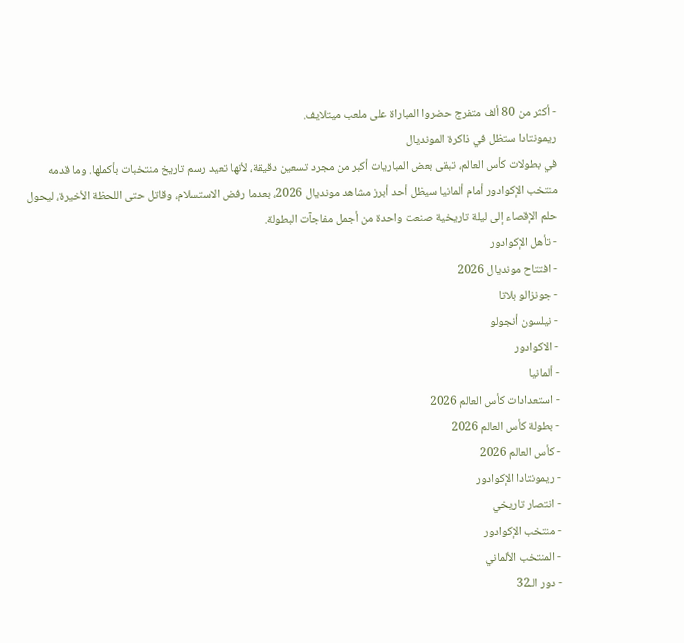- أكثر من 80 ألف متفرج حضروا المباراة على ملعب ميتلايف.
ريمونتادا ستظل في ذاكرة المونديال
في بطولات كأس العالم، تبقى بعض المباريات أكبر من مجرد تسعين دقيقة، لأنها تعيد رسم تاريخ منتخبات بأكملها. وما قدمه منتخب الإكوادور أمام ألمانيا سيظل أحد أبرز مشاهد مونديال 2026، بعدما رفض الاستسلام، وقاتل حتى اللحظة الأخيرة، ليحول حلم الإقصاء إلى ليلة تاريخية صنعت واحدة من أجمل مفاجآت البطولة.
- تأهل الإكوادور
- افتتاح مونديال 2026
- جونزالو بلاتا
- نيلسون أنجولو
- الاكوادور
- ألمانيا
- استعدادات كأس العالم 2026
- بطولة كأس العالم 2026
- كأس العالم 2026
- ريمونتادا الإكوادور
- انتصار تاريخي
- منتخب الإكوادور
- المنتخب الألماني
- دور الـ32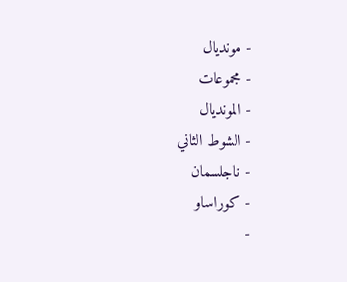- مونديال
- مجموعات
- المونديال
- الشوط الثاني
- ناجلسمان
- كوراساو
-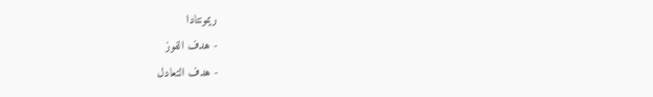ريمونتادا
- هدف الفوز
- هدف التعادل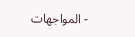- المواجهات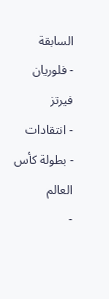السابقة
- فلوريان فيرتز
- انتقادات
- بطولة كأس العالم
-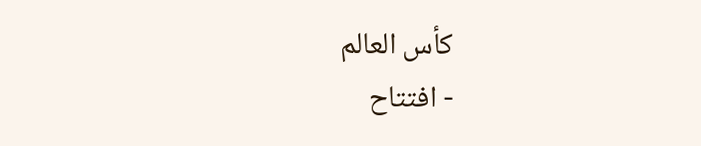كأس العالم
- افتتاح